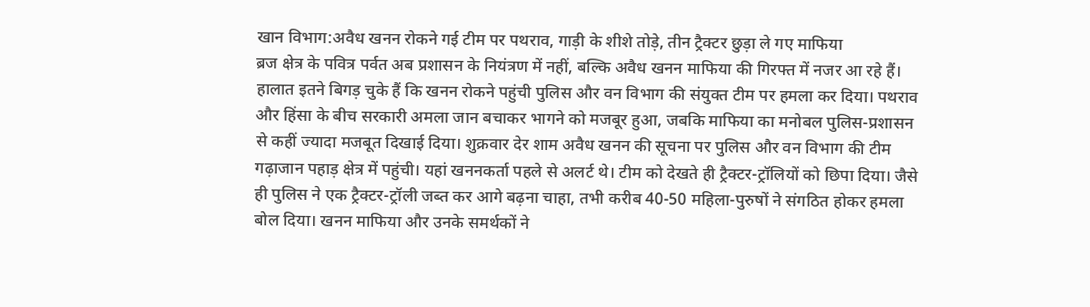खान विभाग:अवैध खनन रोकने गई टीम पर पथराव, गाड़ी के शीशे तोड़े, तीन ट्रैक्टर छुड़ा ले गए माफिया
ब्रज क्षेत्र के पवित्र पर्वत अब प्रशासन के नियंत्रण में नहीं, बल्कि अवैध खनन माफिया की गिरफ्त में नजर आ रहे हैं। हालात इतने बिगड़ चुके हैं कि खनन रोकने पहुंची पुलिस और वन विभाग की संयुक्त टीम पर हमला कर दिया। पथराव और हिंसा के बीच सरकारी अमला जान बचाकर भागने को मजबूर हुआ, जबकि माफिया का मनोबल पुलिस-प्रशासन से कहीं ज्यादा मजबूत दिखाई दिया। शुक्रवार देर शाम अवैध खनन की सूचना पर पुलिस और वन विभाग की टीम गढ़ाजान पहाड़ क्षेत्र में पहुंची। यहां खननकर्ता पहले से अलर्ट थे। टीम को देखते ही ट्रैक्टर-ट्रॉलियों को छिपा दिया। जैसे ही पुलिस ने एक ट्रैक्टर-ट्रॉली जब्त कर आगे बढ़ना चाहा, तभी करीब 40-50 महिला-पुरुषों ने संगठित होकर हमला बोल दिया। खनन माफिया और उनके समर्थकों ने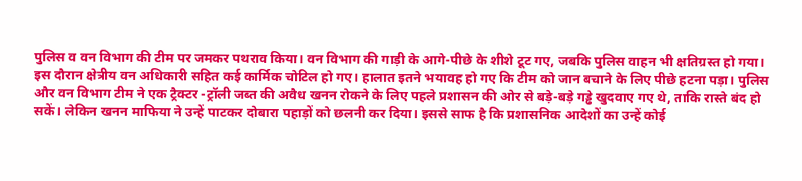पुलिस व वन विभाग की टीम पर जमकर पथराव किया। वन विभाग की गाड़ी के आगे-पीछे के शीशे टूट गए, जबकि पुलिस वाहन भी क्षतिग्रस्त हो गया। इस दौरान क्षेत्रीय वन अधिकारी सहित कई कार्मिक चोटिल हो गए। हालात इतने भयावह हो गए कि टीम को जान बचाने के लिए पीछे हटना पड़ा। पुलिस और वन विभाग टीम ने एक ट्रैक्टर -ट्रॉली जब्त की अवैध खनन रोकने के लिए पहले प्रशासन की ओर से बड़े-बड़े गड्ढे खुदवाए गए थे, ताकि रास्ते बंद हो सकें। लेकिन खनन माफिया ने उन्हें पाटकर दोबारा पहाड़ों को छलनी कर दिया। इससे साफ है कि प्रशासनिक आदेशों का उन्हें कोई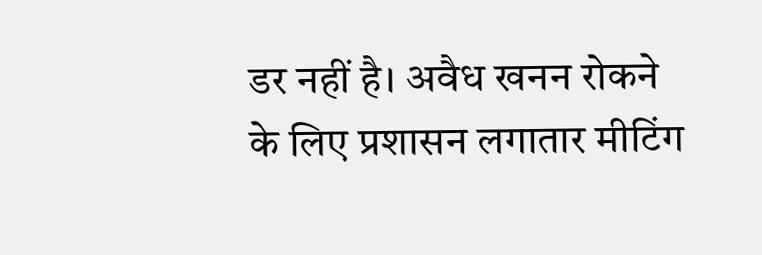डर नहीं है। अवैध खनन रोकने के लिए प्रशासन लगातार मीटिंग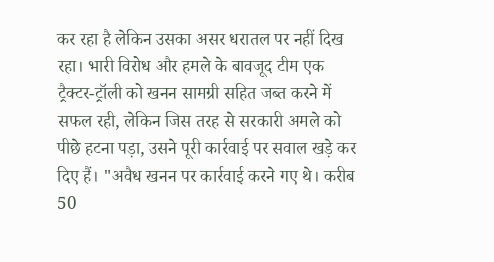कर रहा है लेकिन उसका असर धरातल पर नहीं दिख रहा। भारी विरोध और हमले के बावजूद टीम एक ट्रैक्टर-ट्रॉली को खनन सामग्री सहित जब्त करने में सफल रही, लेकिन जिस तरह से सरकारी अमले को पीछे हटना पड़ा, उसने पूरी कार्रवाई पर सवाल खड़े कर दिए हैं। "अवैध खनन पर कार्रवाई करने गए थे। करीब 50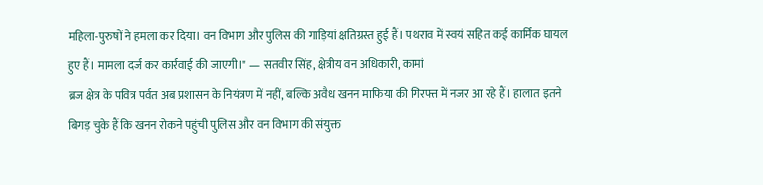महिला-पुरुषों ने हमला कर दिया। वन विभाग और पुलिस की गाड़ियां क्षतिग्रस्त हुई हैं। पथराव में स्वयं सहित कई कार्मिक घायल हुए हैं। मामला दर्ज कर कार्रवाई की जाएगी।" — सतवीर सिंह, क्षेत्रीय वन अधिकारी, कामां
ब्रज क्षेत्र के पवित्र पर्वत अब प्रशासन के नियंत्रण में नहीं, बल्कि अवैध खनन माफिया की गिरफ्त में नजर आ रहे हैं। हालात इतने बिगड़ चुके हैं कि खनन रोकने पहुंची पुलिस और वन विभाग की संयुक्त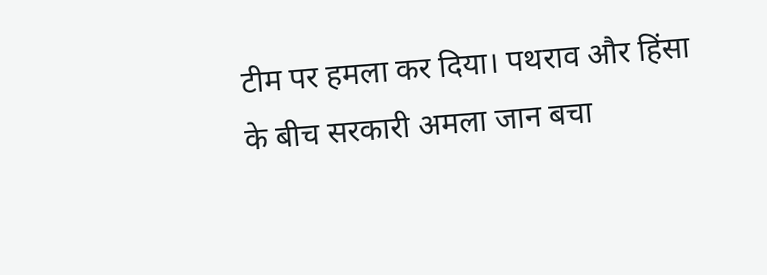टीम पर हमला कर दिया। पथराव और हिंसा के बीच सरकारी अमला जान बचा